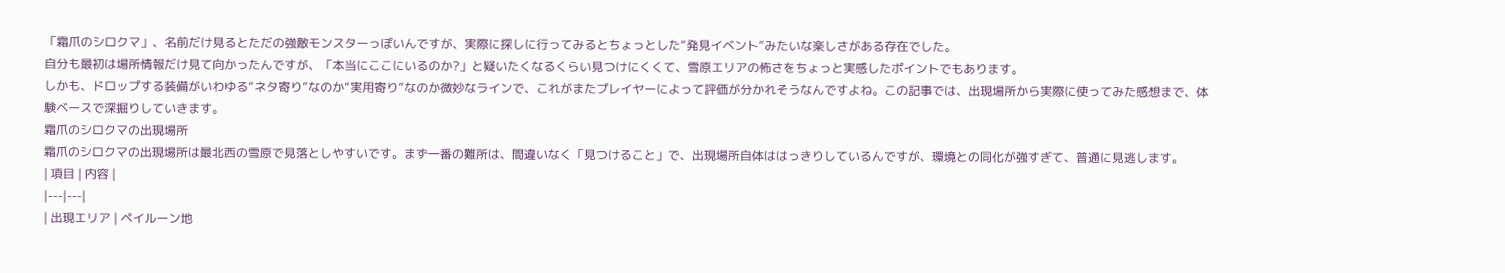「霜爪のシロクマ」、名前だけ見るとただの強敵モンスターっぽいんですが、実際に探しに行ってみるとちょっとした“発見イベント”みたいな楽しさがある存在でした。
自分も最初は場所情報だけ見て向かったんですが、「本当にここにいるのか?」と疑いたくなるくらい見つけにくくて、雪原エリアの怖さをちょっと実感したポイントでもあります。
しかも、ドロップする装備がいわゆる“ネタ寄り”なのか“実用寄り”なのか微妙なラインで、これがまたプレイヤーによって評価が分かれそうなんですよね。この記事では、出現場所から実際に使ってみた感想まで、体験ベースで深掘りしていきます。
霜爪のシロクマの出現場所
霜爪のシロクマの出現場所は最北西の雪原で見落としやすいです。まず一番の難所は、間違いなく「見つけること」で、出現場所自体ははっきりしているんですが、環境との同化が強すぎて、普通に見逃します。
| 項目 | 内容 |
|---|---|
| 出現エリア | ペイルーン地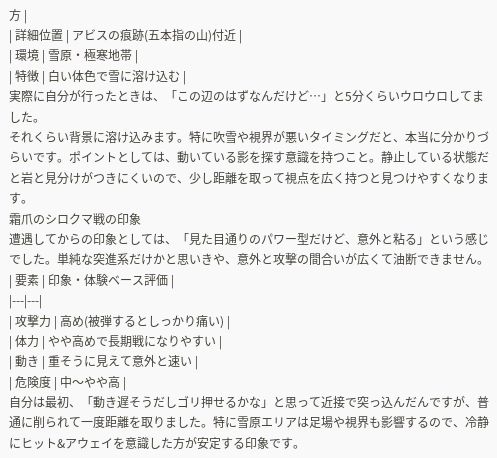方 |
| 詳細位置 | アビスの痕跡(五本指の山)付近 |
| 環境 | 雪原・極寒地帯 |
| 特徴 | 白い体色で雪に溶け込む |
実際に自分が行ったときは、「この辺のはずなんだけど…」と5分くらいウロウロしてました。
それくらい背景に溶け込みます。特に吹雪や視界が悪いタイミングだと、本当に分かりづらいです。ポイントとしては、動いている影を探す意識を持つこと。静止している状態だと岩と見分けがつきにくいので、少し距離を取って視点を広く持つと見つけやすくなります。
霜爪のシロクマ戦の印象
遭遇してからの印象としては、「見た目通りのパワー型だけど、意外と粘る」という感じでした。単純な突進系だけかと思いきや、意外と攻撃の間合いが広くて油断できません。
| 要素 | 印象・体験ベース評価 |
|---|---|
| 攻撃力 | 高め(被弾するとしっかり痛い) |
| 体力 | やや高めで長期戦になりやすい |
| 動き | 重そうに見えて意外と速い |
| 危険度 | 中〜やや高 |
自分は最初、「動き遅そうだしゴリ押せるかな」と思って近接で突っ込んだんですが、普通に削られて一度距離を取りました。特に雪原エリアは足場や視界も影響するので、冷静にヒット&アウェイを意識した方が安定する印象です。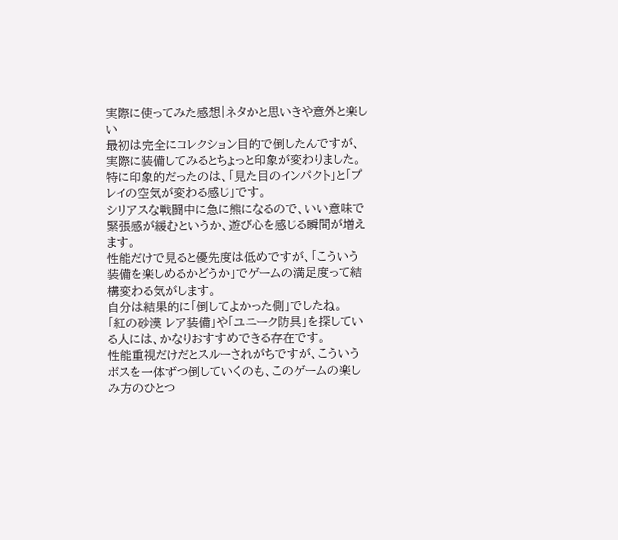実際に使ってみた感想|ネタかと思いきや意外と楽しい
最初は完全にコレクション目的で倒したんですが、実際に装備してみるとちょっと印象が変わりました。
特に印象的だったのは、「見た目のインパクト」と「プレイの空気が変わる感じ」です。
シリアスな戦闘中に急に熊になるので、いい意味で緊張感が緩むというか、遊び心を感じる瞬間が増えます。
性能だけで見ると優先度は低めですが、「こういう装備を楽しめるかどうか」でゲームの満足度って結構変わる気がします。
自分は結果的に「倒してよかった側」でしたね。
「紅の砂漠 レア装備」や「ユニーク防具」を探している人には、かなりおすすめできる存在です。
性能重視だけだとスルーされがちですが、こういうボスを一体ずつ倒していくのも、このゲームの楽しみ方のひとつ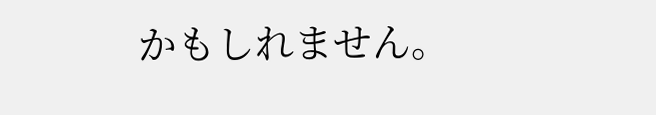かもしれません。